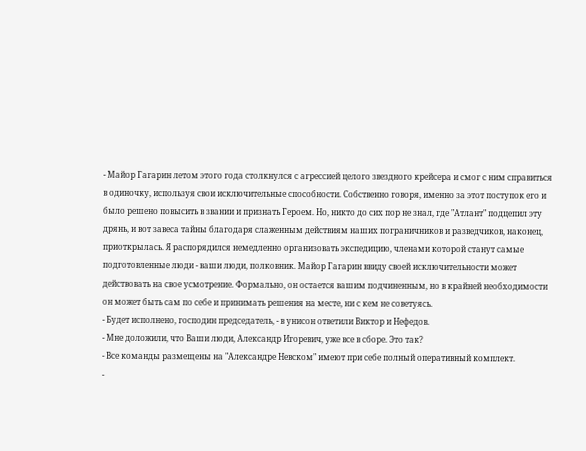- Майор Гагарин летом этого года столкнулся с агрессией целого звездного крейсера и смог с ним справиться в одиночку, используя свои исключительные способности. Собственно говоря, именно за этот поступок его и было решено повысить в звании и признать Героем. Но, никто до сих пор не знал, где "Атлант" подцепил эту дрянь, и вот завеса тайны благодаря слаженным действиям наших пограничников и разведчиков, наконец, приоткрылась. Я распорядился немедленно организовать экспедицию, членами которой станут самые подготовленные люди - ваши люди, полковник. Майор Гагарин ввиду своей исключительности может действовать на свое усмотрение. Формально, он остается вашим подчиненным, но в крайней необходимости он может быть сам по себе и принимать решения на месте, ни с кем не советуясь.
- Будет исполнено, господин председатель, - в унисон ответили Виктор и Нефедов.
- Мне доложили, что Ваши люди, Александр Игоревич, уже все в сборе. Это так?
- Все команды размещены на "Александре Невском" имеют при себе полный оперативный комплект.
-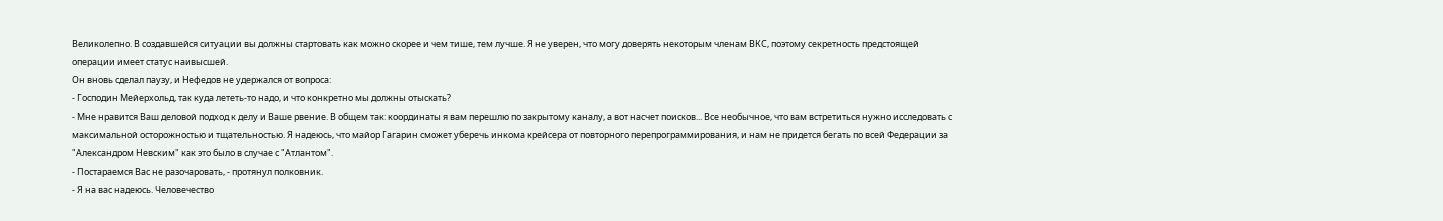Великолепно. В создавшейся ситуации вы должны стартовать как можно скорее и чем тише, тем лучше. Я не уверен, что могу доверять некоторым членам ВКС, поэтому секретность предстоящей операции имеет статус наивысшей.
Он вновь сделал паузу, и Нефедов не удержался от вопроса:
- Господин Мейерхольд, так куда лететь-то надо, и что конкретно мы должны отыскать?
- Мне нравится Ваш деловой подход к делу и Ваше рвение. В общем так: координаты я вам перешлю по закрытому каналу, а вот насчет поисков... Все необычное, что вам встретиться нужно исследовать с максимальной осторожностью и тщательностью. Я надеюсь, что майор Гагарин сможет уберечь инкома крейсера от повторного перепрограммирования, и нам не придется бегать по всей Федерации за "Александром Невским" как это было в случае с "Атлантом".
- Постараемся Вас не разочаровать, - протянул полковник.
- Я на вас надеюсь. Человечество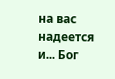на вас надеется и... Бог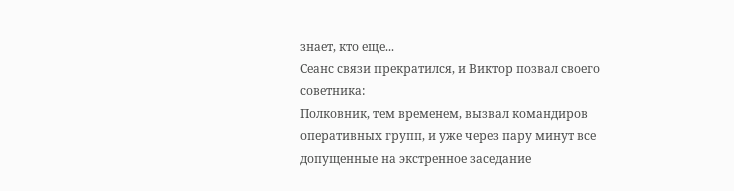знает, кто еще...
Сеанс связи прекратился, и Виктор позвал своего советника:
Полковник, тем временем, вызвал командиров оперативных групп, и уже через пару минут все допущенные на экстренное заседание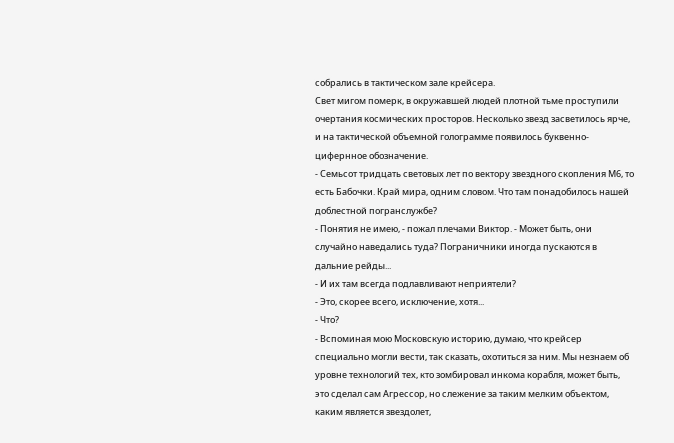собрались в тактическом зале крейсера.
Свет мигом померк, в окружавшей людей плотной тьме проступили очертания космических просторов. Несколько звезд засветилось ярче, и на тактической объемной голограмме появилось буквенно-цифернное обозначение.
- Семьсот тридцать световых лет по вектору звездного скопления М6, то есть Бабочки. Край мира, одним словом. Что там понадобилось нашей доблестной погранслужбе?
- Понятия не имею, - пожал плечами Виктор. - Может быть, они случайно наведались туда? Пограничники иногда пускаются в дальние рейды...
- И их там всегда подлавливают неприятели?
- Это, скорее всего, исключение, хотя...
- Что?
- Вспоминая мою Московскую историю, думаю, что крейсер специально могли вести, так сказать, охотиться за ним. Мы незнаем об уровне технологий тех, кто зомбировал инкома корабля, может быть, это сделал сам Агрессор, но слежение за таким мелким объектом, каким является звездолет,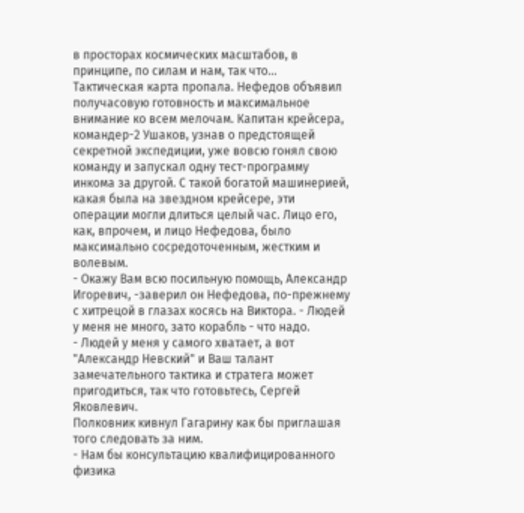в просторах космических масштабов, в принципе, по силам и нам, так что...
Тактическая карта пропала. Нефедов объявил получасовую готовность и максимальное внимание ко всем мелочам. Капитан крейсера, командер-2 Ушаков, узнав о предстоящей секретной экспедиции, уже вовсю гонял свою команду и запускал одну тест-программу инкома за другой. С такой богатой машинерией, какая была на звездном крейсере, эти операции могли длиться целый час. Лицо его, как, впрочем, и лицо Нефедова, было максимально сосредоточенным, жестким и волевым.
- Окажу Вам всю посильную помощь, Александр Игоревич, -заверил он Нефедова, по-прежнему с хитрецой в глазах косясь на Виктора. - Людей у меня не много, зато корабль - что надо.
- Людей у меня у самого хватает, а вот "Александр Невский" и Ваш талант замечательного тактика и стратега может пригодиться, так что готовьтесь, Сергей Яковлевич.
Полковник кивнул Гагарину как бы приглашая того следовать за ним.
- Нам бы консультацию квалифицированного физика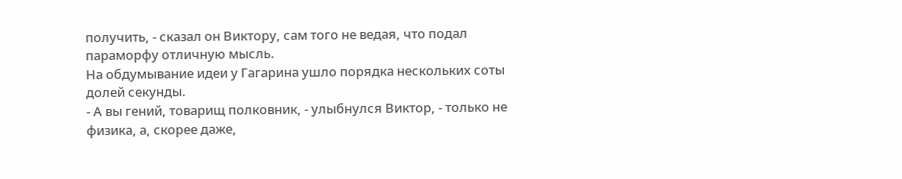получить, - сказал он Виктору, сам того не ведая, что подал параморфу отличную мысль.
На обдумывание идеи у Гагарина ушло порядка нескольких соты долей секунды.
- А вы гений, товарищ полковник, - улыбнулся Виктор, - только не физика, а, скорее даже,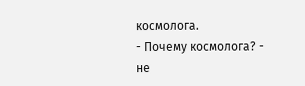космолога.
- Почему космолога? - не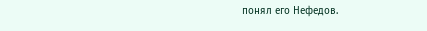понял его Нефедов.